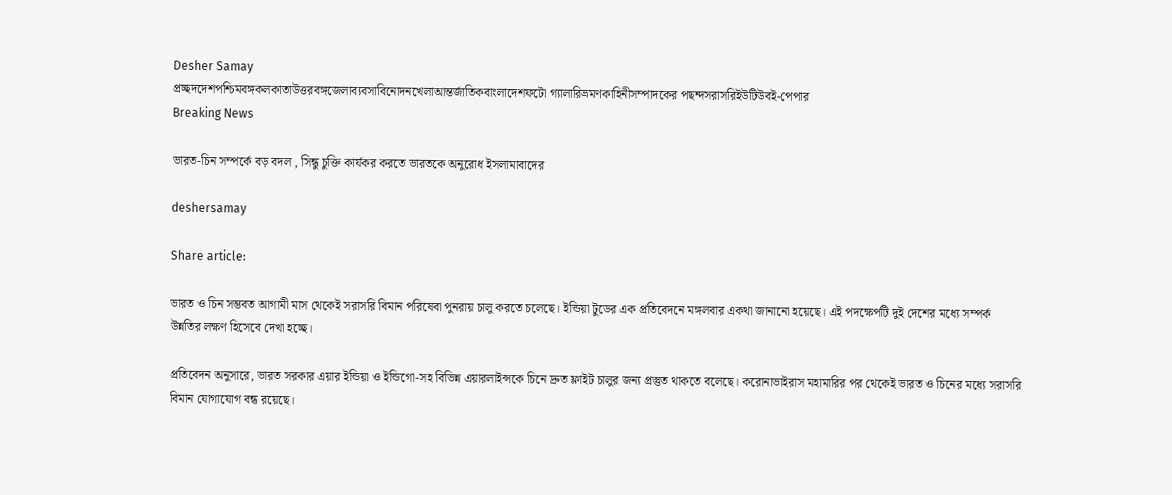Desher Samay
প্রচ্ছদদেশপশ্চিমবঙ্গকলকাতাউত্তরবঙ্গজেলাব্যবসাবিনোদনখেলাআন্তর্জাতিকবাংলাদেশফটো গ্যালারিভ্রমণকাহিনীসম্পাদকের পছন্দসরাসরিইউটিউবই-পেপার
Breaking News

ভারত-চিন সম্পর্কে বড় বদল , সিন্ধু চুক্তি কার্যকর করতে ভারতকে অনুরোধ ইসলামাবাদের

deshersamay

Share article:

ভারত ও চিন সম্ভবত আগামী মাস থেকেই সরাসরি বিমান পরিষেবা পুনরায় চালু করতে চলেছে। ইন্ডিয়া টুডের এক প্রতিবেদনে মঙ্গলবার একথা জানানো হয়েছে। এই পদক্ষেপটি দুই দেশের মধ্যে সম্পর্ক উন্নতির লক্ষণ হিসেবে দেখা হচ্ছে।

প্রতিবেদন অনুসারে, ভারত সরকার এয়ার ইন্ডিয়া ও ইন্ডিগো-সহ বিভিন্ন এয়ারলাইন্সকে চিনে দ্রুত ফ্লাইট চালুর জন্য প্রস্তুত থাকতে বলেছে। করোনাভাইরাস মহামারির পর থেকেই ভারত ও চিনের মধ্যে সরাসরি বিমান যোগাযোগ বন্ধ রয়েছে।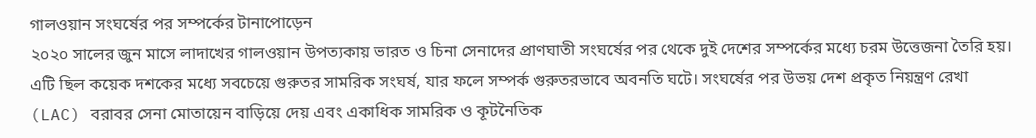গালওয়ান সংঘর্ষের পর সম্পর্কের টানাপোড়েন
২০২০ সালের জুন মাসে লাদাখের গালওয়ান উপত্যকায় ভারত ও চিনা সেনাদের প্রাণঘাতী সংঘর্ষের পর থেকে দুই দেশের সম্পর্কের মধ্যে চরম উত্তেজনা তৈরি হয়। এটি ছিল কয়েক দশকের মধ্যে সবচেয়ে গুরুতর সামরিক সংঘর্ষ, যার ফলে সম্পর্ক গুরুতরভাবে অবনতি ঘটে। সংঘর্ষের পর উভয় দেশ প্রকৃত নিয়ন্ত্রণ রেখা (LAC) বরাবর সেনা মোতায়েন বাড়িয়ে দেয় এবং একাধিক সামরিক ও কূটনৈতিক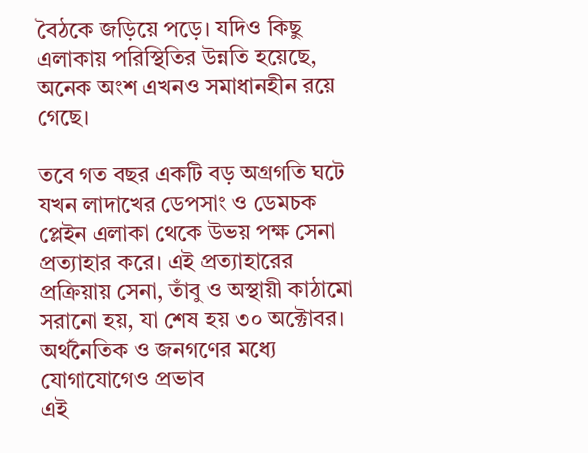বৈঠকে জড়িয়ে পড়ে। যদিও কিছু এলাকায় পরিস্থিতির উন্নতি হয়েছে, অনেক অংশ এখনও সমাধানহীন রয়ে গেছে।

তবে গত বছর একটি বড় অগ্রগতি ঘটে যখন লাদাখের ডেপসাং ও ডেমচক প্লেইন এলাকা থেকে উভয় পক্ষ সেনা প্রত্যাহার করে। এই প্রত্যাহারের প্রক্রিয়ায় সেনা, তাঁবু ও অস্থায়ী কাঠামো সরানো হয়, যা শেষ হয় ৩০ অক্টোবর।
অর্থনৈতিক ও জনগণের মধ্যে যোগাযোগেও প্রভাব
এই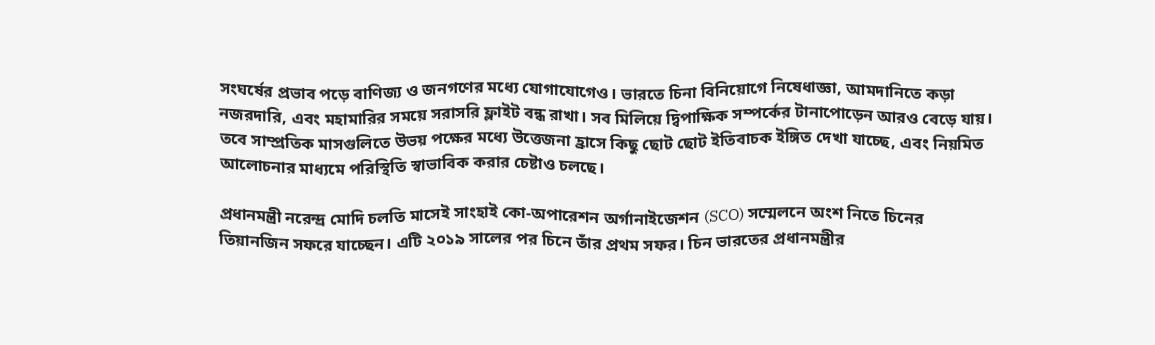সংঘর্ষের প্রভাব পড়ে বাণিজ্য ও জনগণের মধ্যে যোগাযোগেও। ভারতে চিনা বিনিয়োগে নিষেধাজ্ঞা, আমদানিতে কড়া নজরদারি, এবং মহামারির সময়ে সরাসরি ফ্লাইট বন্ধ রাখা। সব মিলিয়ে দ্বিপাক্ষিক সম্পর্কের টানাপোড়েন আরও বেড়ে যায়। তবে সাম্প্রতিক মাসগুলিতে উভয় পক্ষের মধ্যে উত্তেজনা হ্রাসে কিছু ছোট ছোট ইতিবাচক ইঙ্গিত দেখা যাচ্ছে, এবং নিয়মিত আলোচনার মাধ্যমে পরিস্থিতি স্বাভাবিক করার চেষ্টাও চলছে।

প্রধানমন্ত্রী নরেন্দ্র মোদি চলতি মাসেই সাংহাই কো-অপারেশন অর্গানাইজেশন (SCO) সম্মেলনে অংশ নিতে চিনের তিয়ানজিন সফরে যাচ্ছেন। এটি ২০১৯ সালের পর চিনে তাঁর প্রথম সফর। চিন ভারতের প্রধানমন্ত্রীর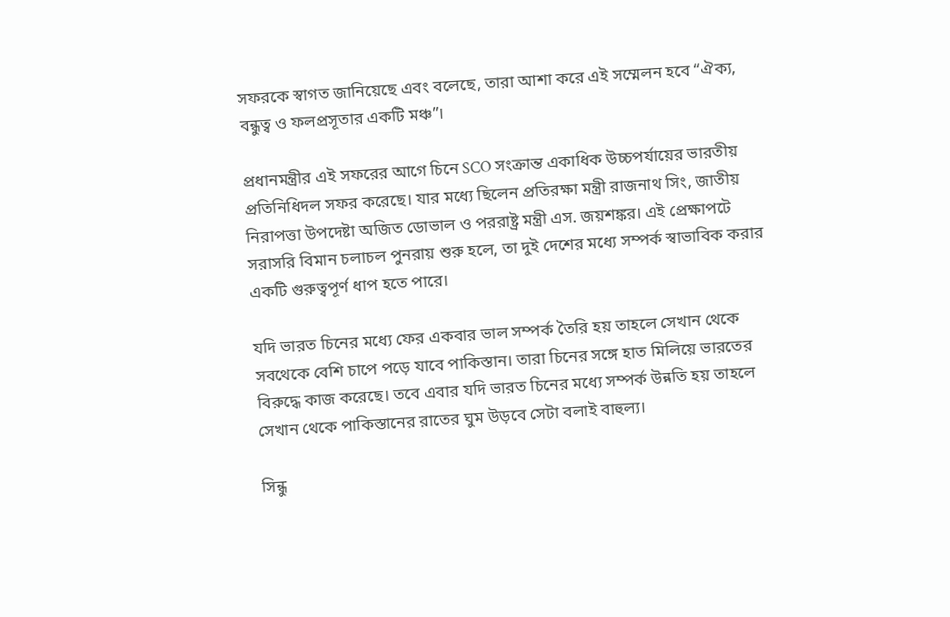সফরকে স্বাগত জানিয়েছে এবং বলেছে, তারা আশা করে এই সম্মেলন হবে “ঐক্য, বন্ধুত্ব ও ফলপ্রসূতার একটি মঞ্চ”।

প্রধানমন্ত্রীর এই সফরের আগে চিনে SCO সংক্রান্ত একাধিক উচ্চপর্যায়ের ভারতীয় প্রতিনিধিদল সফর করেছে। যার মধ্যে ছিলেন প্রতিরক্ষা মন্ত্রী রাজনাথ সিং, জাতীয় নিরাপত্তা উপদেষ্টা অজিত ডোভাল ও পররাষ্ট্র মন্ত্রী এস. জয়শঙ্কর। এই প্রেক্ষাপটে সরাসরি বিমান চলাচল পুনরায় শুরু হলে, তা দুই দেশের মধ্যে সম্পর্ক স্বাভাবিক করার একটি গুরুত্বপূর্ণ ধাপ হতে পারে।

যদি ভারত চিনের মধ্যে ফের একবার ভাল সম্পর্ক তৈরি হয় তাহলে সেখান থেকে সবথেকে বেশি চাপে পড়ে যাবে পাকিস্তান। তারা চিনের সঙ্গে হাত মিলিয়ে ভারতের বিরুদ্ধে কাজ করেছে। তবে এবার যদি ভারত চিনের মধ্যে সম্পর্ক উন্নতি হয় তাহলে সেখান থেকে পাকিস্তানের রাতের ঘুম উড়বে সেটা বলাই বাহুল্য।

সিন্ধু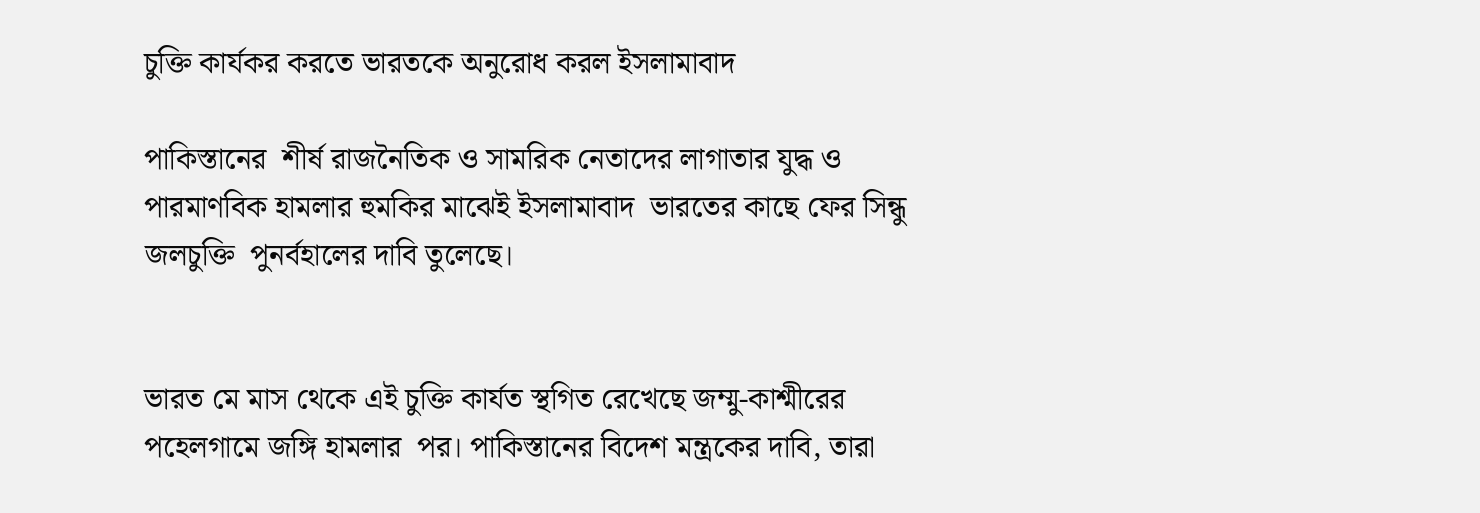চুক্তি কার্যকর করতে ভারতকে অনুরোধ করল ইসলামাবাদ

পাকিস্তানের  শীর্ষ রাজনৈতিক ও সামরিক নেতাদের লাগাতার যুদ্ধ ও পারমাণবিক হামলার হুমকির মাঝেই ইসলামাবাদ  ভারতের কাছে ফের সিন্ধু জলচুক্তি  পুনর্বহালের দাবি তুলেছে।


ভারত মে মাস থেকে এই চুক্তি কার্যত স্থগিত রেখেছে জম্মু-কাশ্মীরের পহেলগামে জঙ্গি হামলার  পর। পাকিস্তানের বিদেশ মন্ত্রকের দাবি, তারা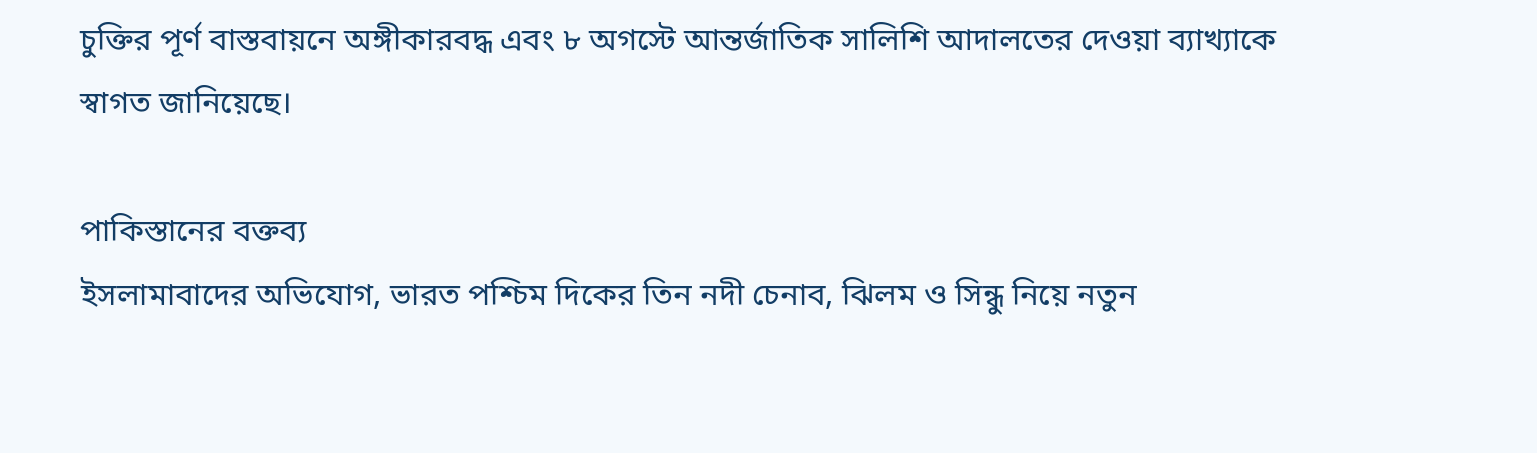চুক্তির পূর্ণ বাস্তবায়নে অঙ্গীকারবদ্ধ এবং ৮ অগস্টে আন্তর্জাতিক সালিশি আদালতের দেওয়া ব্যাখ্যাকে স্বাগত জানিয়েছে।

পাকিস্তানের বক্তব্য
ইসলামাবাদের অভিযোগ, ভারত পশ্চিম দিকের তিন নদী চেনাব, ঝিলম ও সিন্ধু নিয়ে নতুন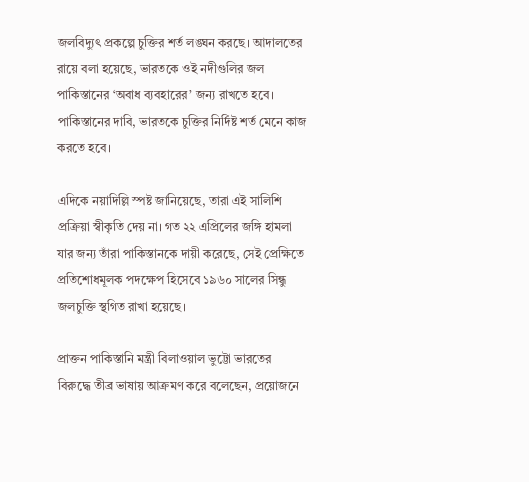জলবিদ্যুৎ প্রকল্পে চুক্তির শর্ত লঙ্ঘন করছে। আদালতের রায়ে বলা হয়েছে, ভারতকে ওই নদীগুলির জল পাকিস্তানের ‘অবাধ ব্যবহারের’ জন্য রাখতে হবে। পাকিস্তানের দাবি, ভারতকে চুক্তির নির্দিষ্ট শর্ত মেনে কাজ করতে হবে।

এদিকে নয়াদিল্লি স্পষ্ট জানিয়েছে, তারা এই সালিশি প্রক্রিয়া স্বীকৃতি দেয় না। গত ২২ এপ্রিলের জঙ্গি হামলা যার জন্য তাঁরা পাকিস্তানকে দায়ী করেছে, সেই প্রেক্ষিতে প্রতিশোধমূলক পদক্ষেপ হিসেবে ১৯৬০ সালের সিন্ধু জলচুক্তি স্থগিত রাখা হয়েছে।

প্রাক্তন পাকিস্তানি মন্ত্রী বিলাওয়াল ভুট্টো ভারতের বিরুদ্ধে তীব্র ভাষায় আক্রমণ করে বলেছেন, প্রয়োজনে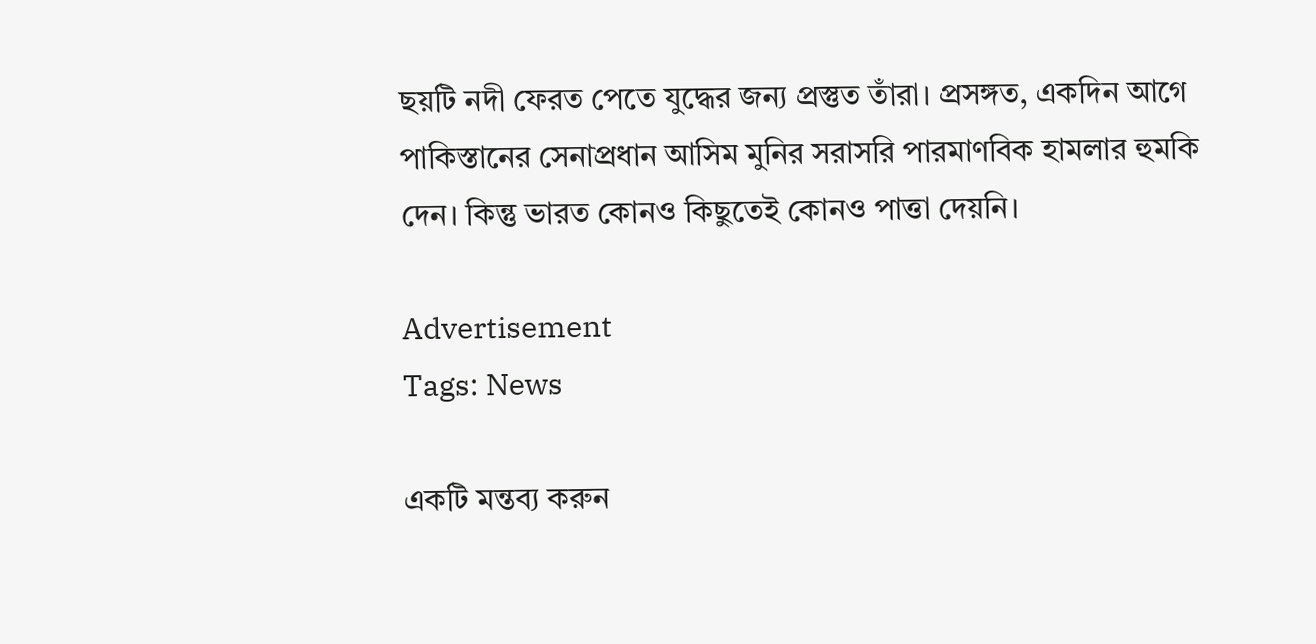ছয়টি নদী ফেরত পেতে যুদ্ধের জন্য প্রস্তুত তাঁরা। প্রসঙ্গত, একদিন আগে পাকিস্তানের সেনাপ্রধান আসিম মুনির সরাসরি পারমাণবিক হামলার হুমকি দেন। কিন্তু ভারত কোনও কিছুতেই কোনও পাত্তা দেয়নি।

Advertisement
Tags: News

একটি মন্তব্য করুন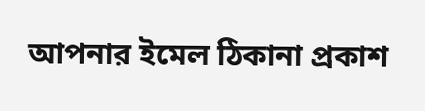আপনার ইমেল ঠিকানা প্রকাশ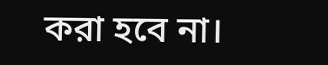করা হবে না।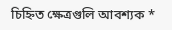চিহ্নিত ক্ষেত্রগুলি আবশ্যক *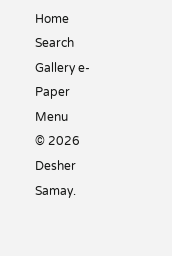Home Search Gallery e-Paper
Menu
© 2026 Desher Samay.